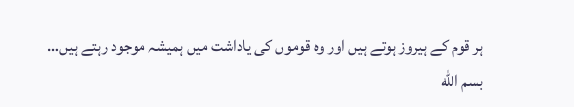ہر قوم کے ہیروز ہوتے ہیں اور وہ قوموں کی یاداشت میں ہمیشہ موجود رہتے ہیں…
بسم الله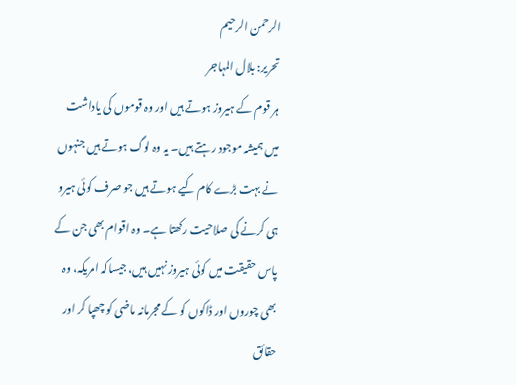الرحمن الرحيم
تحریر: بلال المہاجر
ہر قوم کے ہیروز ہوتے ہیں اور وہ قوموں کی یاداشت میں ہمیشہ موجود رہتے ہیں۔ یہ وہ لوگ ہوتے ہیں جنہوں نے بہت بڑے کام کیے ہوتے ہیں جو صرف کوئی ہیرو ہی کرنے کی صلاحیت رکھتا ہے۔ وہ اقوام بھی جن کے پاس حقیقت میں کوئی ہیروز نہیں ہیں، جیساکہ امریکہ، وہ بھی چوروں اور ڈاکوں کو کے مجرمانہ ماضی کو چھپا کر اور حقائق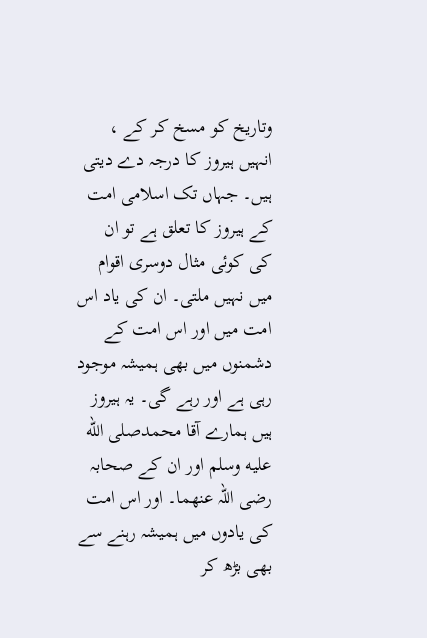وتاریخ کو مسخ کر کے ، انہیں ہیروز کا درجہ دے دیتی ہیں۔ جہاں تک اسلامی امت کے ہیروز کا تعلق ہے تو ان کی کوئی مثال دوسری اقوام میں نہیں ملتی۔ ان کی یاد اس امت میں اور اس امت کے دشمنوں میں بھی ہمیشہ موجود رہی ہے اور رہے گی۔ یہ ہیروز ہیں ہمارے آقا محمدصلى الله عليه وسلم اور ان کے صحابہ رضی اللہ عنھما۔ اور اس امت کی یادوں میں ہمیشہ رہنے سے بھی بڑھ کر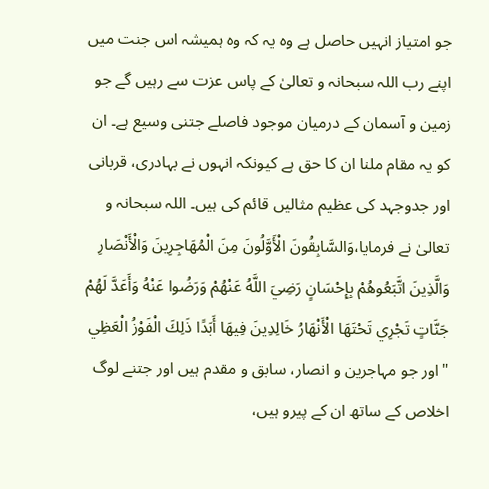جو امتیاز انہیں حاصل ہے وہ یہ کہ وہ ہمیشہ اس جنت میں اپنے رب اللہ سبحانہ و تعالیٰ کے پاس عزت سے رہیں گے جو زمین و آسمان کے درمیان موجود فاصلے جتنی وسیع ہے۔ ان کو یہ مقام ملنا ان کا حق ہے کیونکہ انہوں نے بہادری، قربانی اور جدوجہد کی عظیم مثالیں قائم کی ہیں۔ اللہ سبحانہ و تعالیٰ نے فرمایا،وَالسَّابِقُونَ الْأَوَّلُونَ مِنَ الْمُهَاجِرِينَ وَالْأَنْصَارِ وَالَّذِينَ اتَّبَعُوهُمْ بِإِحْسَانٍ رَضِيَ اللَّهُ عَنْهُمْ وَرَضُوا عَنْهُ وَأَعَدَّ لَهُمْ جَنَّاتٍ تَجْرِي تَحْتَهَا الْأَنْهَارُ خَالِدِينَ فِيهَا أَبَدًا ذَلِكَ الْفَوْزُ الْعَظِي "اور جو مہاجرین و انصار، سابق و مقدم ہیں اور جتنے لوگ اخلاص کے ساتھ ان کے پیرو ہیں،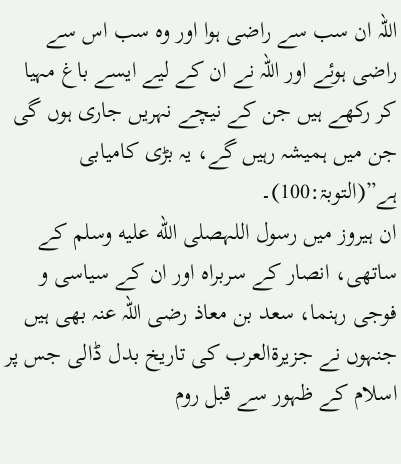اللہ ان سب سے راضی ہوا اور وہ سب اس سے راضی ہوئے اور اللہ نے ان کے لیے ایسے باغ مہیا کر رکھے ہیں جن کے نیچے نہریں جاری ہوں گی جن میں ہمیشہ رہیں گے، یہ بڑی کامیابی ہے”(التوبۃ:100)۔
ان ہیروز میں رسول اللہصلى الله عليه وسلم کے ساتھی، انصار کے سربراہ اور ان کے سیاسی و فوجی رہنما، سعد بن معاذ رضی اللہ عنہ بھی ہیں جنہوں نے جزیرۃالعرب کی تاریخ بدل ڈالی جس پر اسلام کے ظہور سے قبل روم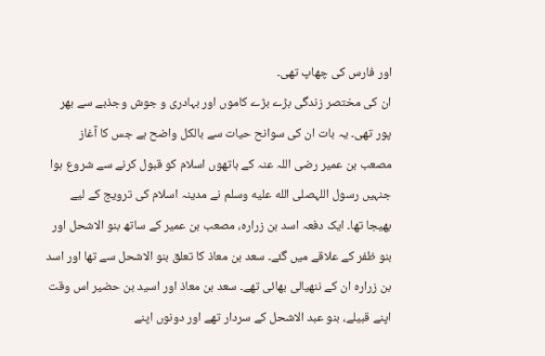اور فارس کی چھاپ تھی۔
ان کی مختصر زندگی بڑے بڑے کاموں اور بہادری و جوش وجذبے سے بھر پور تھی۔ یہ بات ان کی سوانح حیات سے بالکل واضح ہے جس کا آغاز مصعب بن عمیر رضی اللہ عنہ کے ہاتھوں اسلام کو قبول کرنے سے شروع ہوا جنہیں رسول اللہصلى الله عليه وسلم نے مدینہ اسلام کی ترویج کے لیے بھیجا تھا۔ ایک دفعہ اسد بن زرارہ، مصعب بن عمیر کے ساتھ بنو الاشحل اور بنو ظفر کے علاقے میں گئے۔ سعد بن معاذ کا تعلق بنو الاشحل سے تھا اور اسد بن زرارہ ان کے ننھیالی بھائی تھے۔ سعد بن معاذ اور اسید بن حضیر اس وقت اپنے قبیلے، بنو عبد الاشحل کے سردار تھے اور دونوں اپنے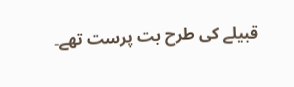قبیلے کی طرح بت پرست تھے۔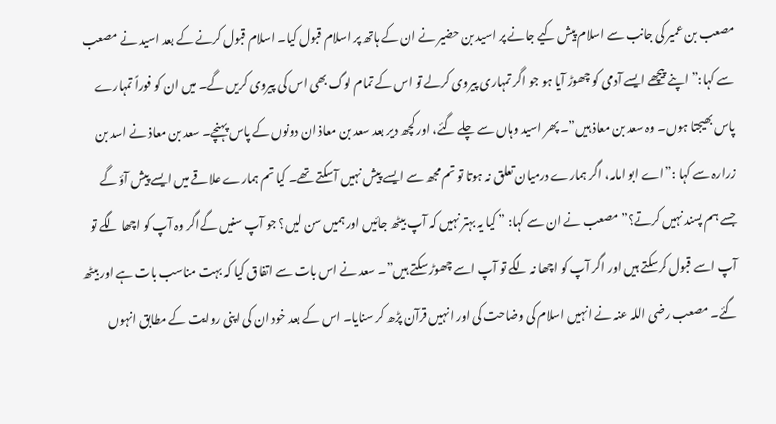مصعب بن عمیر کی جانب سے اسلام پیش کیے جانے پر اسید بن حضیر نے ان کے ہاتھ پر اسلام قبول کیا۔ اسلام قبول کرنے کے بعد اسید نے مصعب سے کہا:” اپنے پیچھے ایسے آدمی کو چھوڑ آیا ہو جو اگر تمہاری پیروی کرلے تو اس کے تمام لوگ بھی اس کی پیروی کریں گے۔ میں ان کو فوراً تمہارے پاس بھیجتا ہوں۔ وہ سعد بن معاذ ہیں”۔ پھر اسید وہاں سے چلے گئے، اور کچھ دیر بعد سعد بن معاذ ان دونوں کے پاس پہنچے۔ سعد بن معاذ نے اسد بن زرارہ سے کہا :”اے ابو امامہ، اگر ہمارے درمیان تعلق نہ ہوتا تو تم مجھ سے ایسے پیش نہیں آسکتے تھے۔ کیا تم ہمارے علاقے میں ایسے پیش آؤ گے جسے ہم پسند نہیں کرتے؟” مصعب نے ان سے کہا: ” کیا یہ بہتر نہیں کہ آپ بیٹھ جائیں اور ہمیں سن لیں؟ جو آپ سنیں گےاگر وہ آپ کو اچھا لگے تو آپ اسے قبول کرسکتے ہیں اور اگر آپ کو اچھا نہ لگے تو آپ اسے چھوڑ سکتے ہیں”۔ سعد نے اس بات سے اتفاق کیا کہ بہت مناسب بات ہے اور بیٹھ گئے۔ مصعب رضی اللہ عنہ نے انہیں اسلام کی وضاحت کی اور انہیں قرآن پڑھ کر سنایا۔ اس کے بعد خود ان کی اپنی روایت کے مطابق انہوں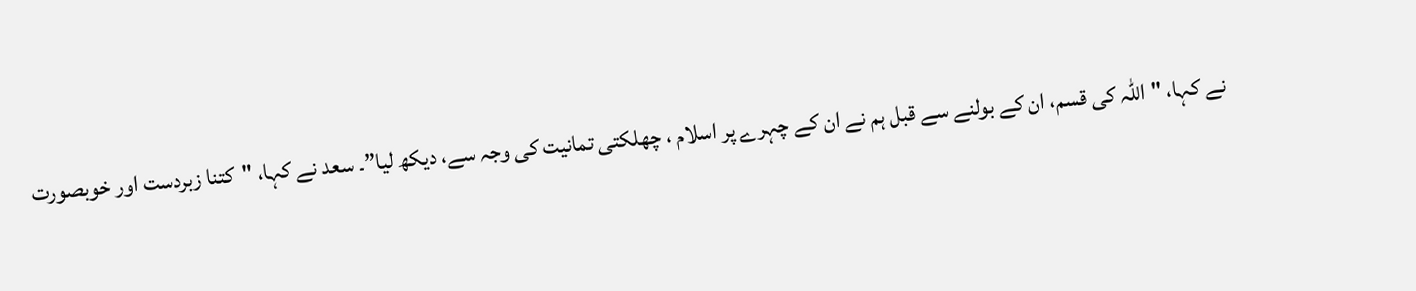نے کہا، "اللہ کی قسم، ان کے بولنے سے قبل ہم نے ان کے چہرے پر اسلام ، چھلکتی تمانیت کی وجہ سے، دیکھ لیا”۔ سعد نے کہا، "کتنا زبردست اور خوبصورت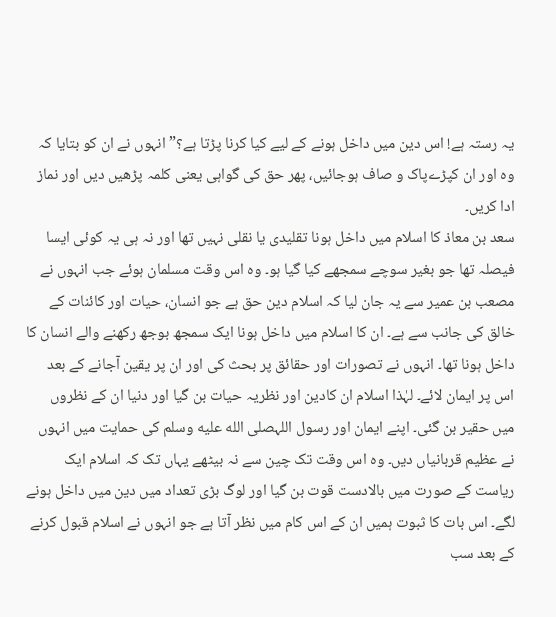یہ رستہ ہے! اس دین میں داخل ہونے کے لیے کیا کرنا پڑتا ہے؟” انہوں نے ان کو بتایا کہ وہ اور ان کپڑےپاک و صاف ہوجائیں، پھر حق کی گواہی یعنی کلمہ پڑھیں دیں اور نماز ادا کریں۔
سعد بن معاذ کا اسلام میں داخل ہونا تقلیدی یا نقلی نہیں تھا اور نہ ہی یہ کوئی ایسا فیصلہ تھا جو بغیر سوچے سمجھے کیا گیا ہو۔ وہ اس وقت مسلمان ہوئے جب انہوں نے مصعب بن عمیر سے یہ جان لیا کہ اسلام دین حق ہے جو انسان، حیات اور کائنات کے خالق کی جانب سے ہے۔ ان کا اسلام میں داخل ہونا ایک سمجھ بوجھ رکھنے والے انسان کا داخل ہونا تھا۔ انہوں نے تصورات اور حقائق پر بحث کی اور ان پر یقین آجانے کے بعد اس پر ایمان لائے۔ لہٰذا اسلام ان کادین اور نظریہ حیات بن گیا اور دنیا ان کے نظروں میں حقیر بن گئی۔ اپنے ایمان اور رسول اللہصلى الله عليه وسلم کی حمایت میں انہوں نے عظیم قربانیاں دیں۔ وہ اس وقت تک چین سے نہ بیٹھے یہاں تک کہ اسلام ایک ریاست کے صورت میں بالادست قوت بن گیا اور لوگ بڑی تعداد میں دین میں داخل ہونے لگے۔ اس بات کا ثبوت ہمیں ان کے اس کام میں نظر آتا ہے جو انہوں نے اسلام قبول کرنے کے بعد سب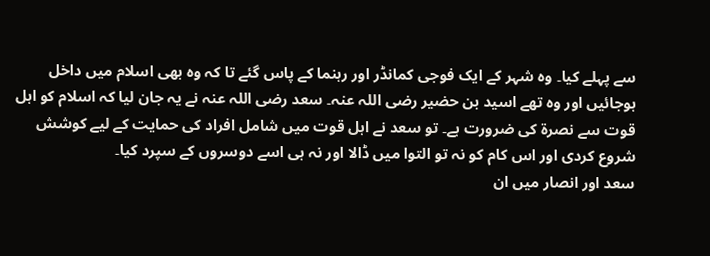سے پہلے کیا۔ وہ شہر کے ایک فوجی کمانڈر اور رہنما کے پاس گئے تا کہ وہ بھی اسلام میں داخل ہوجائیں اور وہ تھے اسید بن حضیر رضی اللہ عنہ۔ سعد رضی اللہ عنہ نے یہ جان لیا کہ اسلام کو اہل قوت سے نصرۃ کی ضرورت ہے۔ تو سعد نے اہل قوت میں شامل افراد کی حمایت کے لیے کوشش شروع کردی اور اس کام کو نہ تو التوا میں ڈالا اور نہ ہی اسے دوسروں کے سپرد کیا۔
سعد اور انصار میں ان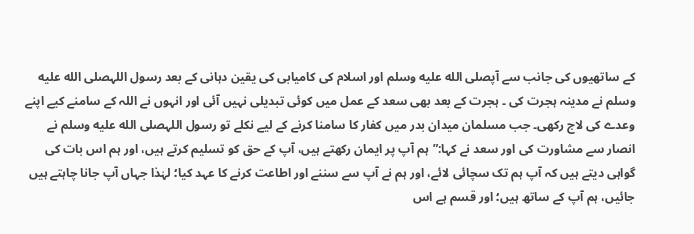کے ساتھیوں کی جانب سے آپصلى الله عليه وسلم اور اسلام کی کامیابی کی یقین دہانی کے بعد رسول اللہصلى الله عليه وسلم نے مدینہ ہجرت کی ۔ ہجرت کے بعد بھی سعد کے عمل میں کوئی تبدیلی نہیں آئی اور انہوں نے اللہ کے سامنے کیے اپنے وعدے کی لاج رکھی۔ جب مسلمان میدان بدر میں کفار کا سامنا کرنے کے لیے نکلے تو رسول اللہصلى الله عليه وسلم نے انصار سے مشاورت کی اور سعد نے کہا:”ہم آپ پر ایمان رکھتے ہیں، آپ کے حق کو تسلیم کرتے ہیں، اور ہم اس بات کی گواہی دیتے ہیں کہ آپ ہم تک سچائی لائے، اور ہم نے آپ سے سننے اور اطاعت کرنے کا عہد کیا؛ لہٰذا جہاں آپ جانا چاہتے ہیں جائیں، ہم آپ کے ساتھ ہیں؛ اور قسم ہے اس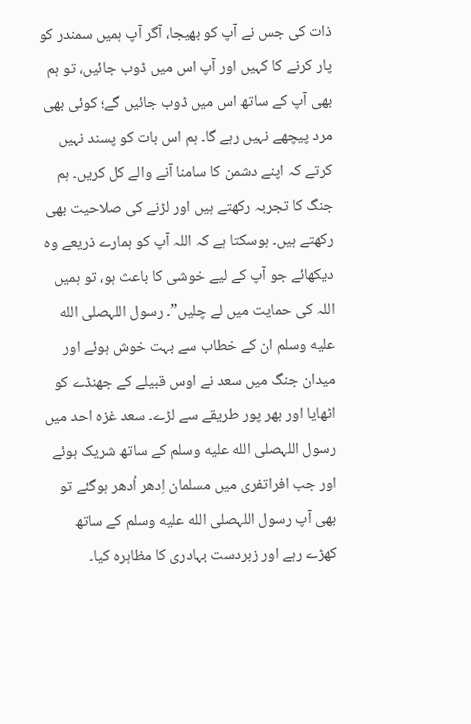ذات کی جس نے آپ کو بھیجا، آگر آپ ہمیں سمندر کو پار کرنے کا کہیں اور آپ اس میں ڈوب جائیں، تو ہم بھی آپ کے ساتھ اس میں ڈوب جائیں گے؛ کوئی بھی مرد پیچھے نہیں رہے گا۔ ہم اس بات کو پسند نہیں کرتے کہ اپنے دشمن کا سامنا آنے والے کل کریں۔ ہم جنگ کا تجربہ رکھتے ہیں اور لڑنے کی صلاحیت بھی رکھتے ہیں۔ ہوسکتا ہے کہ اللہ آپ کو ہمارے ذریعے وہ دیکھائے جو آپ کے لیے خوشی کا باعث ہو، تو ہمیں اللہ کی حمایت میں لے چلیں”۔ رسول اللہصلى الله عليه وسلم ان کے خطاب سے بہت خوش ہوئے اور میدان جنگ میں سعد نے اوس قبیلے کے جھنڈے کو اٹھایا اور بھر پور طریقے سے لڑے۔ سعد غزہ احد میں رسول اللہصلى الله عليه وسلم کے ساتھ شریک ہوئے اور جب افراتفری میں مسلمان اِدھر اُدھر ہوگئے تو بھی آپ رسول اللہصلى الله عليه وسلم کے ساتھ کھڑے رہے اور زبردست بہادری کا مظاہرہ کیا۔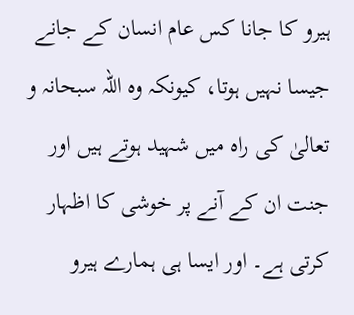ہیرو کا جانا کس عام انسان کے جانے جیسا نہیں ہوتا، کیونکہ وہ اللہ سبحانہ و تعالیٰ کی راہ میں شہید ہوتے ہیں اور جنت ان کے آنے پر خوشی کا اظہار کرتی ہے۔ اور ایسا ہی ہمارے ہیرو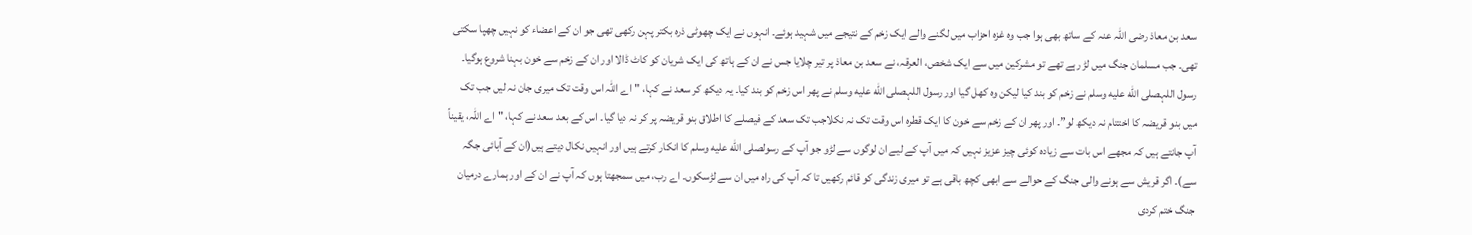سعد بن معاذ رضی اللہ عنہ کے ساتھ بھی ہوا جب وہ غزہ احزاب میں لگنے والے ایک زخم کے نتیجے میں شہید ہوئے۔ انہوں نے ایک چھوٹی ذرہ بکتر پہن رکھی تھی جو ان کے اعضاء کو نہیں چھپا سکتی تھی۔ جب مسلمان جنگ میں لڑ رہے تھے تو مشرکین میں سے ایک شخص، العرقہ، نے سعد بن معاذ پر تیر چلایا جس نے ان کے ہاتھ کی ایک شریان کو کاٹ ڈالا اور ان کے زخم سے خون بہنا شروع ہوگیا۔ رسول اللہصلى الله عليه وسلم نے زخم کو بند کیا لیکن وہ کھل گیا اور رسول اللہصلى الله عليه وسلم نے پھر اس زخم کو بند کیا۔ یہ دیکھ کر سعد نے کہا، "اے اللہ اس وقت تک میری جان نہ لیں جب تک میں بنو قریضہ کا اختتام نہ دیکھ لو”۔ اور پھر ان کے زخم سے خون کا ایک قطرہ اس وقت تک نہ نکلاجب تک سعد کے فیصلے کا اطلاق بنو قریضہ پر کر نہ دیا گیا۔ اس کے بعد سعد نے کہا، "اے اللہ، یقیناً آپ جانتے ہیں کہ مجھے اس بات سے زیادہ کوئی چیز عزیز نہیں کہ میں آپ کے لیے ان لوگوں سے لڑو جو آپ کے رسولصلى الله عليه وسلم کا انکار کرتے ہیں اور انہیں نکال دیتے ہیں(ان کے آبائی جگہ سے)۔ اگر قریش سے ہونے والی جنگ کے حوالے سے ابھی کچھ باقی ہے تو میری زندگی کو قائم رکھیں تا کہ آپ کی راہ میں ان سے لڑسکوں۔ اے رب، میں سمجھتا ہوں کہ آپ نے ان کے اور ہمارے درمیان جنگ ختم کردی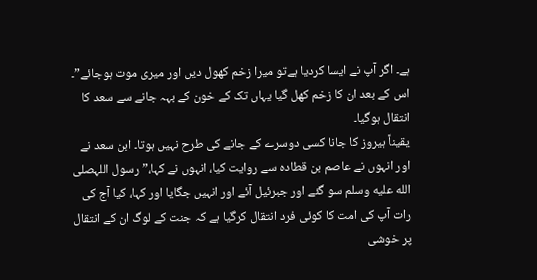ہے۔ اگر آپ نے ایسا کردیا ہےتو میرا زخم کھول دیں اور میری موت ہوجائے”۔ اس کے بعد ان کا زخم کھل گیا یہاں تک کے خون کے بہہ جانے سے سعد کا انتقال ہوگیا۔
یقیناً ہیروز کا جانا کسی دوسرے کے جانے کی طرح نہیں ہوتا۔ ابن سعد نے اور انہوں نے عاصم بن قطادہ سے روایت کیا، انہوں نے کہا،”رسول اللہصلى الله عليه وسلم سو گئے اور جبرئیل آئے اور انہیں جگایا اور کہا، کیا آج کی رات آپ کی امت کا کوئی فرد انتقال کرگیا ہے کہ جنت کے لوگ ان کے انتقال پر خوشی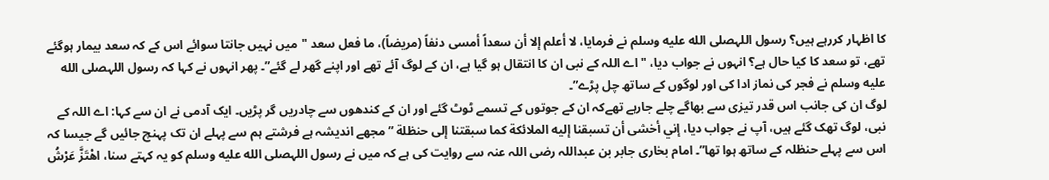کا اظہار کررہے ہیں؟ رسول اللہصلى الله عليه وسلم نے فرمایا، لا أعلم إلا أن سعداً أمسى دنفاً (مريضاً)، ما فعل سعد "میں نہیں جانتا سوائے اس کے کہ سعد بیمار ہوگئے تھے، تو سعد کا کیا حال ہے؟ انہوں نے جواب دیا، "اے اللہ کے نبی ان کا انتقال ہو گیا ہے، ان کے لوگ آئے تھے اور اپنے گھر لے گئے”۔ پھر انہوں نے کہا کہ رسول اللہصلى الله عليه وسلم نے فجر کی نماز ادا کی اور لوگوں کے ساتھ چل پڑے”۔
لوگ ان کی جانب اس قدر تیزی سے بھاگے چلے جارہے تھےکہ ان کے جوتوں کے تسمے ٹوٹ گئے اور ان کے کندھوں سے چادریں گر پڑیں۔ ایک آدمی نے ان سے کہا: اے اللہ کے نبی، لوگ تھک گئے ہیں، آپ نے جواب دیا، إني أخشى أن تسبقنا إليه الملائكة كما سبقتنا إلى حنظلة ” مجھے اندیشہ ہے فرشتے ہم سے پہلے ان تک پہنچ جائیں گے جیسا کہ اس سے پہلے حنظلہ کے ساتھ ہوا تھا”۔ امام بخاری جابر بن عبداللہ رضی اللہ عنہ سے روایت کی ہے کہ میں نے رسول اللہصلى الله عليه وسلم کو یہ کہتے سنا، اهْتَزَّ عَرْشُ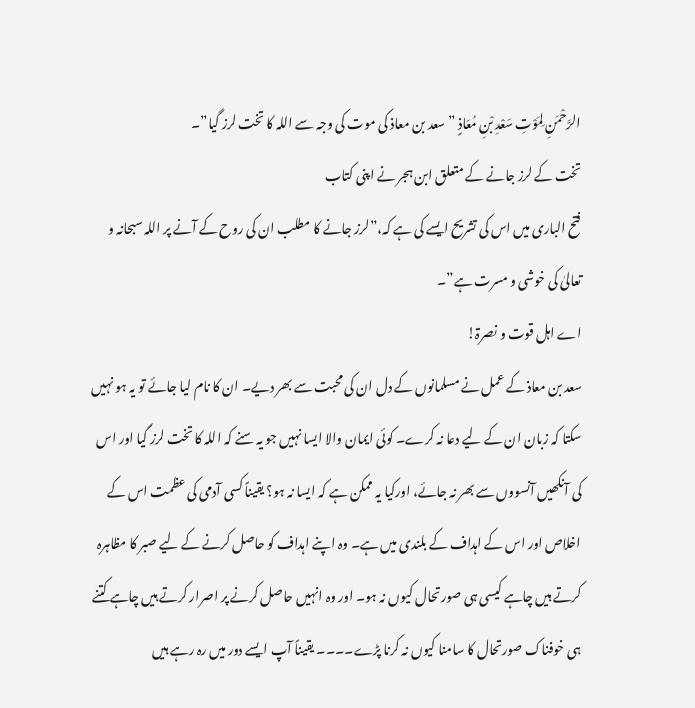الرَّحْمَنِ لِمَوْتِ سَعْدِ بْنِ مُعَاذٍ ” سعد بن معاذ کی موت کی وجہ سے اللہ کا تخت لرز گیا”۔
تخت کے لرز جانے کے متعلق ابن ہجر نے اپنی کتاب
فتح الباری میں اس کی تشریح ایسے کی ہے کہ،”لرز جانے کا مطلب ان کی روح کے آنے پر اللہ سبحانہ و تعالیٰ کی خوشی و مسرت ہے”۔
اے اہل قوت و نصرۃ!
سعد بن معاذ کے عمل نے مسلمانوں کے دل ان کی محبت سے بھر دیے۔ ان کا نام لیا جائے تو یہ ہو نہیں سکتا کہ زبان ان کے لیے دعا نہ کرے۔ کوئی ایمان والا ایسا نہیں جو یہ سنے کہ اللہ کا تخت لرز گیا اور اس کی آنکھیں آنسووں سے بھر نہ جائے، اورکیا یہ ممکن ہے کہ ایسا نہ ہو؟ یقیناً کسی آدمی کی عظمت اس کے اخلاص اور اس کے اہداف کے بلندی میں ہے۔ وہ اپنے اہداف کو حاصل کرنے کے لیے صبر کا مظاہرہ کرتے ہیں چاہے کیسی ہی صورتحال کیوں نہ ہو۔ اور وہ انہیں حاصل کرنے پر اصرار کرتے ہیں چاہے کتنے ہی خوفناک صورتحال کا سامنا کیوں نہ کرنا پڑے۔۔۔۔ یقیناً آپ ایسے دور میں رہ رہے ہیں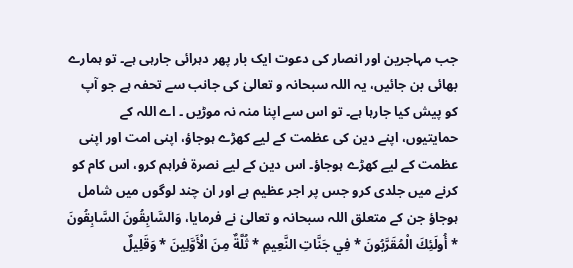جب مہاجرین اور انصار کی دعوت ایک بار پھر دہرائی جارہی ہے۔ تو ہمارے بھائی بن جائیں، یہ اللہ سبحانہ و تعالیٰ کی جانب سے تحفہ ہے جو آپ کو پیش کیا جارہا ہے۔ تو اس سے اپنا منہ نہ موڑیں ۔ اے اللہ کے حمایتیوں، اپنے دین کی عظمت کے لیے کھڑے ہوجاؤ، اپنی امت اور اپنی عظمت کے لیے کھڑے ہوجاؤ۔ اس دین کے لیے نصرۃ فراہم کرو، اس کام کو کرنے میں جلدی کرو جس پر اجر عظیم ہے اور ان چند لوگوں میں شامل ہوجاؤ جن کے متعلق اللہ سبحانہ و تعالیٰ نے فرمایا، وَالسَّابِقُونَ السَّابِقُونَ * أُولَئِكَ الْمُقَرَّبُونَ * فِي جَنَّاتِ النَّعِيمِ * ثُلَّةٌ مِنَ الْأَوَّلِينَ * وَقَلِيلٌ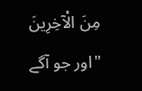مِنَ الْآخِرِينَ "اور جو آگے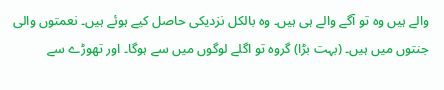والے ہیں وہ تو آگے والے ہی ہیں۔ وہ بالکل نزدیکی حاصل کیے ہوئے ہیں۔ نعمتوں والی جنتوں میں ہیں۔ (بہت بڑا) گروہ تو اگلے لوگوں میں سے ہوگا۔ اور تھوڑے سے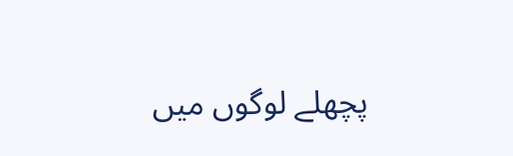پچھلے لوگوں میں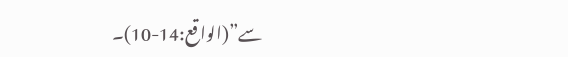سے”(الواقع:14-10)۔